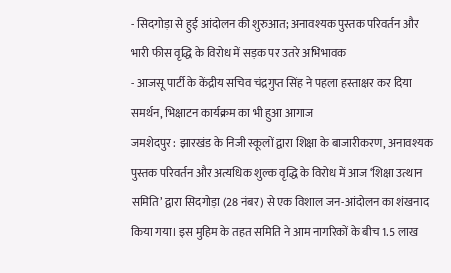- सिदगोड़ा से हुई आंदोलन की शुरुआत; अनावश्यक पुस्तक परिवर्तन और भारी फीस वृद्धि के विरोध में सड़क पर उतरे अभिभावक
- आजसू पार्टी के केंद्रीय सचिव चंद्रगुप्त सिंह ने पहला हस्ताक्षर कर दिया समर्थन, भिक्षाटन कार्यक्रम का भी हुआ आगाज
जमशेदपुर : झारखंड के निजी स्कूलों द्वारा शिक्षा के बाजारीकरण, अनावश्यक पुस्तक परिवर्तन और अत्यधिक शुल्क वृद्धि के विरोध में आज ‘शिक्षा उत्थान समिति’ द्वारा सिदगोड़ा (28 नंबर) से एक विशाल जन-आंदोलन का शंखनाद किया गया। इस मुहिम के तहत समिति ने आम नागरिकों के बीच 1.5 लाख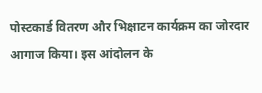पोस्टकार्ड वितरण और भिक्षाटन कार्यक्रम का जोरदार आगाज किया। इस आंदोलन के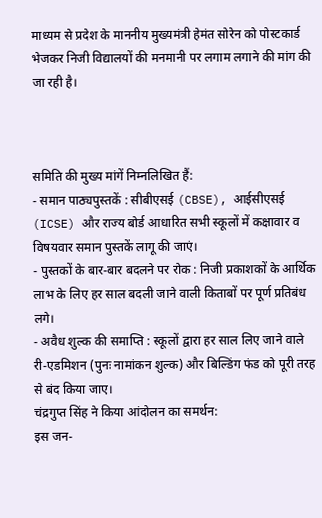माध्यम से प्रदेश के माननीय मुख्यमंत्री हेमंत सोरेन को पोस्टकार्ड भेजकर निजी विद्यालयों की मनमानी पर लगाम लगाने की मांग की जा रही है।



समिति की मुख्य मांगें निम्नलिखित हैं:
- समान पाठ्यपुस्तकें : सीबीएसई (CBSE), आईसीएसई (ICSE) और राज्य बोर्ड आधारित सभी स्कूलों में कक्षावार व विषयवार समान पुस्तकें लागू की जाएं।
- पुस्तकों के बार-बार बदलने पर रोक : निजी प्रकाशकों के आर्थिक लाभ के लिए हर साल बदली जाने वाली किताबों पर पूर्ण प्रतिबंध लगे।
- अवैध शुल्क की समाप्ति : स्कूलों द्वारा हर साल लिए जाने वाले री-एडमिशन (पुनः नामांकन शुल्क) और बिल्डिंग फंड को पूरी तरह से बंद किया जाए।
चंद्रगुप्त सिंह ने किया आंदोलन का समर्थन:
इस जन-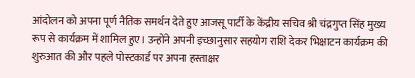आंदोलन को अपना पूर्ण नैतिक समर्थन देते हुए आजसू पार्टी के केंद्रीय सचिव श्री चंद्रगुप्त सिंह मुख्य रूप से कार्यक्रम में शामिल हुए। उन्होंने अपनी इच्छानुसार सहयोग राशि देकर भिक्षाटन कार्यक्रम की शुरुआत की और पहले पोस्टकार्ड पर अपना हस्ताक्षर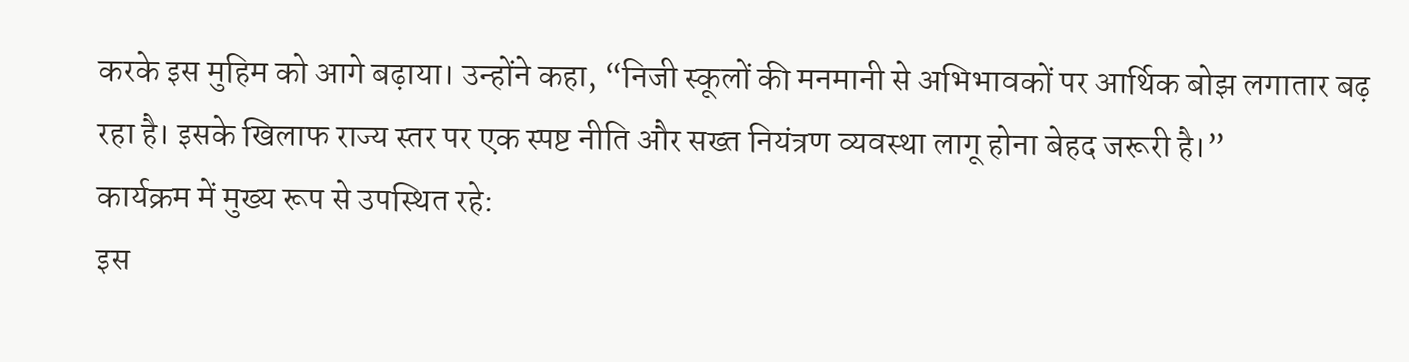करके इस मुहिम को आगे बढ़ाया। उन्होंने कहा, “निजी स्कूलों की मनमानी से अभिभावकों पर आर्थिक बोझ लगातार बढ़ रहा है। इसके खिलाफ राज्य स्तर पर एक स्पष्ट नीति और सख्त नियंत्रण व्यवस्था लागू होना बेहद जरूरी है।”
कार्यक्रम में मुख्य रूप से उपस्थित रहे:
इस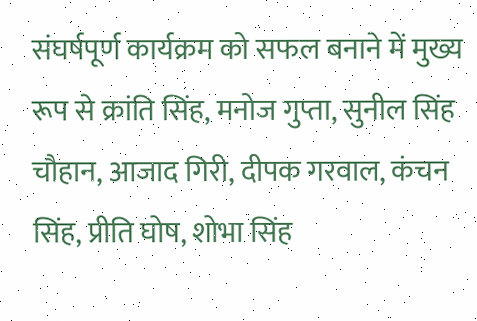संघर्षपूर्ण कार्यक्रम को सफल बनाने में मुख्य रूप से क्रांति सिंह, मनोज गुप्ता, सुनील सिंह चौहान, आजाद गिरी, दीपक गरवाल, कंचन सिंह, प्रीति घोष, शोभा सिंह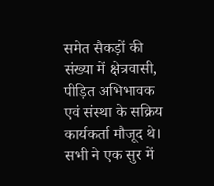समेत सैकड़ों की संख्या में क्षेत्रवासी, पीड़ित अभिभावक एवं संस्था के सक्रिय कार्यकर्ता मौजूद थे। सभी ने एक सुर में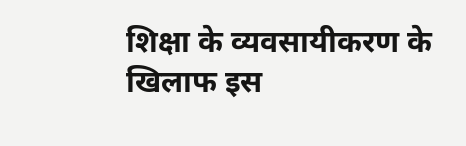शिक्षा के व्यवसायीकरण के खिलाफ इस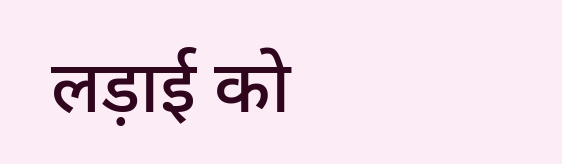लड़ाई को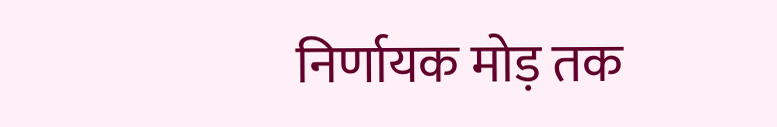निर्णायक मोड़ तक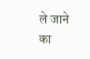ले जाने का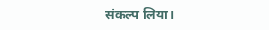संकल्प लिया।